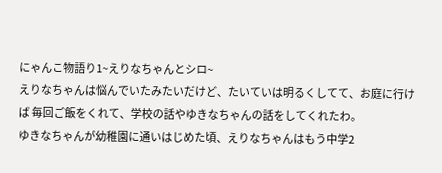にゃんこ物語り1~えりなちゃんとシロ~
えりなちゃんは悩んでいたみたいだけど、たいていは明るくしてて、お庭に行けば 毎回ご飯をくれて、学校の話やゆきなちゃんの話をしてくれたわ。
ゆきなちゃんが幼稚園に通いはじめた頃、えりなちゃんはもう中学2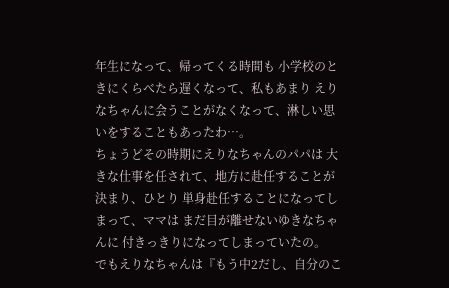年生になって、帰ってくる時間も 小学校のときにくらべたら遅くなって、私もあまり えりなちゃんに会うことがなくなって、淋しい思いをすることもあったわ…。
ちょうどその時期にえりなちゃんのパパは 大きな仕事を任されて、地方に赴任することが決まり、ひとり 単身赴任することになってしまって、ママは まだ目が離せないゆきなちゃんに 付きっきりになってしまっていたの。
でもえりなちゃんは『もう中2だし、自分のこ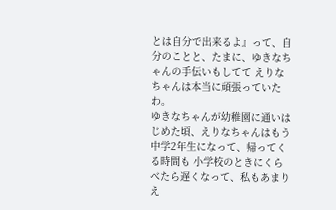とは自分で出来るよ』って、自分のことと、たまに、ゆきなちゃんの手伝いもしてて えりなちゃんは本当に頑張っていたわ。
ゆきなちゃんが幼稚園に通いはじめた頃、えりなちゃんはもう中学2年生になって、帰ってくる時間も 小学校のときにくらべたら遅くなって、私もあまり え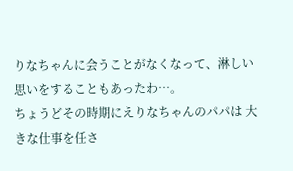りなちゃんに会うことがなくなって、淋しい思いをすることもあったわ…。
ちょうどその時期にえりなちゃんのパパは 大きな仕事を任さ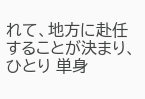れて、地方に赴任することが決まり、ひとり 単身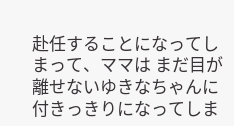赴任することになってしまって、ママは まだ目が離せないゆきなちゃんに 付きっきりになってしま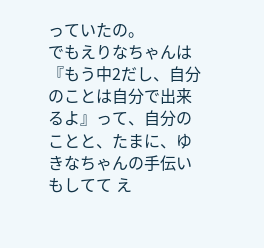っていたの。
でもえりなちゃんは『もう中2だし、自分のことは自分で出来るよ』って、自分のことと、たまに、ゆきなちゃんの手伝いもしてて え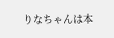りなちゃんは本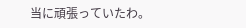当に頑張っていたわ。